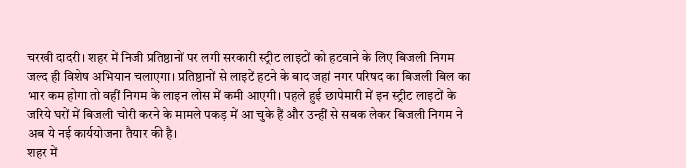चरखी दादरी। शहर में निजी प्रतिष्ठानों पर लगी सरकारी स्ट्रीट लाइटों को हटवाने के लिए बिजली निगम जल्द ही विशेष अभियान चलाएगा। प्रतिष्ठानों से लाइटें हटने के बाद जहां नगर परिषद का बिजली बिल का भार कम होगा तो वहीं निगम के लाइन लोस में कमी आएगी। पहले हुई छापेमारी में इन स्ट्रीट लाइटों के जरिये घरों में बिजली चोरी करने के मामले पकड़ में आ चुके हैं और उन्हीं से सबक लेकर बिजली निगम ने अब ये नई कार्ययोजना तैयार की है।
शहर में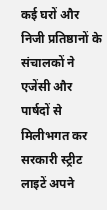कई घरों और निजी प्रतिष्ठानों के संचालकों ने एजेंसी और पार्षदों से मिलीभगत कर सरकारी स्ट्रीट लाइटें अपने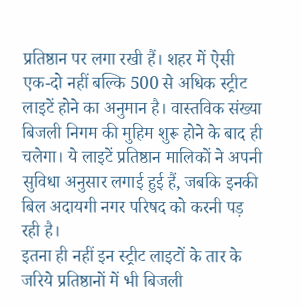प्रतिष्ठान पर लगा रखी हैं। शहर में ऐसी एक-दो नहीं बल्कि 500 से अधिक स्ट्रीट लाइटें होने का अनुमान है। वास्तविक संख्या बिजली निगम की मुहिम शुरू होने के बाद ही चलेगा। ये लाइटें प्रतिष्ठान मालिकों ने अपनी सुविधा अनुसार लगाई हुई हैं, जबकि इनकी बिल अदायगी नगर परिषद को करनी पड़ रही है।
इतना ही नहीं इन स्ट्रीट लाइटों के तार के जरिये प्रतिष्ठानों में भी बिजली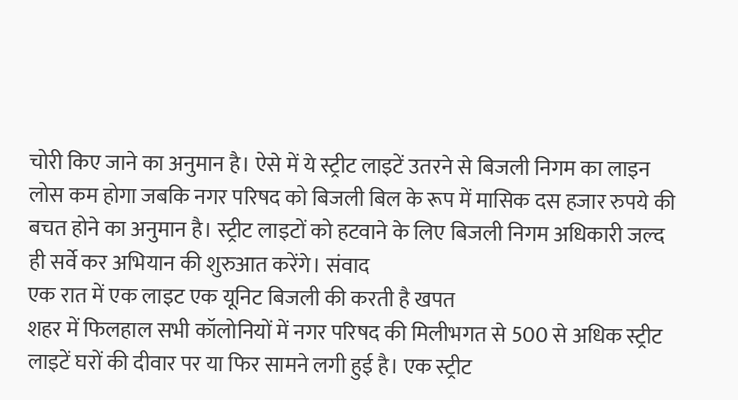चोरी किए जाने का अनुमान है। ऐसे में ये स्ट्रीट लाइटें उतरने से बिजली निगम का लाइन लोस कम होगा जबकि नगर परिषद को बिजली बिल के रूप में मासिक दस हजार रुपये की बचत होने का अनुमान है। स्ट्रीट लाइटों को हटवाने के लिए बिजली निगम अधिकारी जल्द ही सर्वे कर अभियान की शुरुआत करेंगे। संवाद
एक रात में एक लाइट एक यूनिट बिजली की करती है खपत
शहर में फिलहाल सभी कॉलोनियों में नगर परिषद की मिलीभगत से 500 से अधिक स्ट्रीट लाइटें घरों की दीवार पर या फिर सामने लगी हुई है। एक स्ट्रीट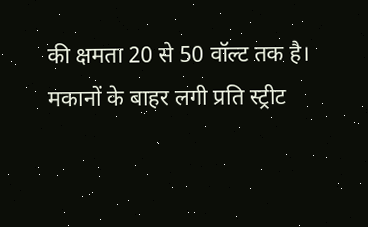की क्षमता 20 से 50 वॉल्ट तक है। मकानों के बाहर लगी प्रति स्ट्रीट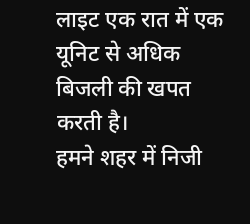लाइट एक रात में एक यूनिट से अधिक बिजली की खपत करती है।
हमने शहर में निजी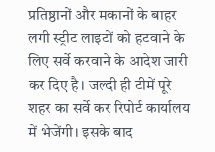प्रतिष्ठानों और मकानों के बाहर लगी स्ट्रीट लाइटों को हटवाने के लिए सर्वे करवाने के आदेश जारी कर दिए है। जल्दी ही टीमें पूरे शहर का सर्वे कर रिपोर्ट कार्यालय में भेजेंगी। इसके बाद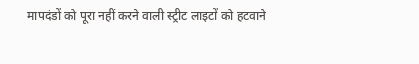मापदंडों को पूरा नहीं करने वाली स्ट्रीट लाइटों को हटवाने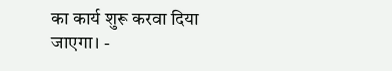का कार्य शुरू करवा दिया जाएगा। -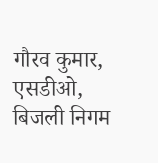गौरव कुमार, एसडीओ, बिजली निगम